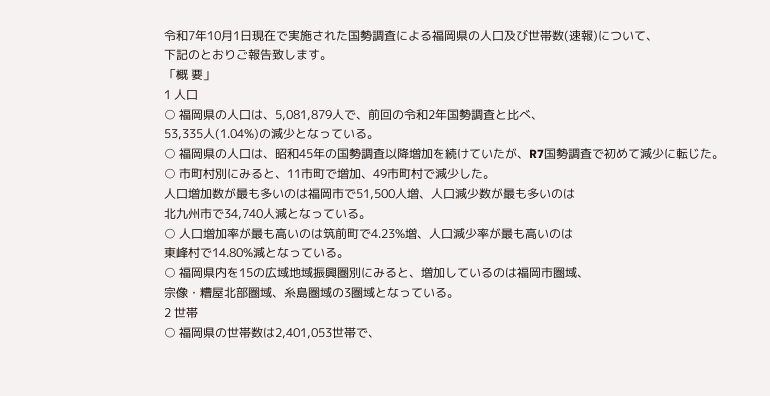令和7年10月1日現在で実施された国勢調査による福岡県の人口及び世帯数(速報)について、
下記のとおりご報告致します。
「概 要」
1 人口
○ 福岡県の人口は、5,081,879人で、前回の令和2年国勢調査と比べ、
53,335人(1.04%)の減少となっている。
○ 福岡県の人口は、昭和45年の国勢調査以降増加を続けていたが、R7国勢調査で初めて減少に転じた。
○ 市町村別にみると、11市町で増加、49市町村で減少した。
人口増加数が最も多いのは福岡市で51,500人増、人口減少数が最も多いのは
北九州市で34,740人減となっている。
○ 人口増加率が最も高いのは筑前町で4.23%増、人口減少率が最も高いのは
東峰村で14.80%減となっている。
○ 福岡県内を15の広域地域振興圏別にみると、増加しているのは福岡市圏域、
宗像・糟屋北部圏域、糸島圏域の3圏域となっている。
2 世帯
○ 福岡県の世帯数は2,401,053世帯で、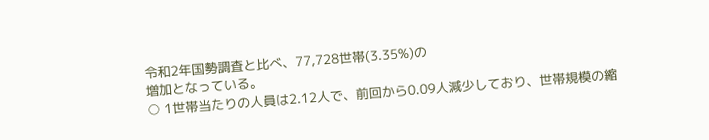令和2年国勢調査と比べ、77,728世帯(3.35%)の
増加となっている。
○ 1世帯当たりの人員は2.12人で、前回から0.09人減少しており、世帯規模の縮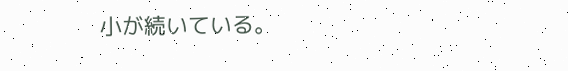小が続いている。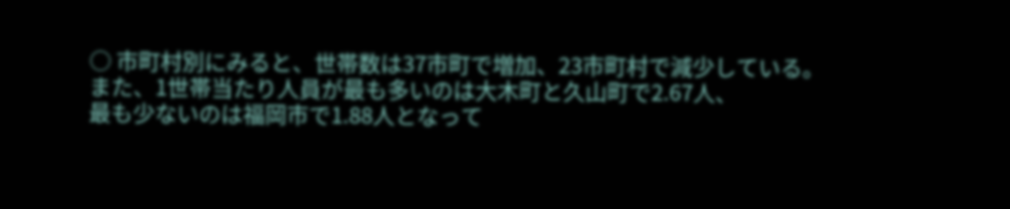○ 市町村別にみると、世帯数は37市町で増加、23市町村で減少している。
また、1世帯当たり人員が最も多いのは大木町と久山町で2.67人、
最も少ないのは福岡市で1.88人となって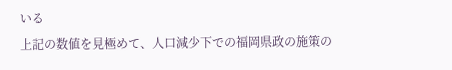いる
上記の数値を見極めて、人口減少下での福岡県政の施策の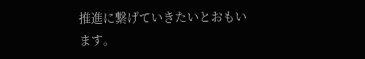推進に繋げていきたいとおもいます。